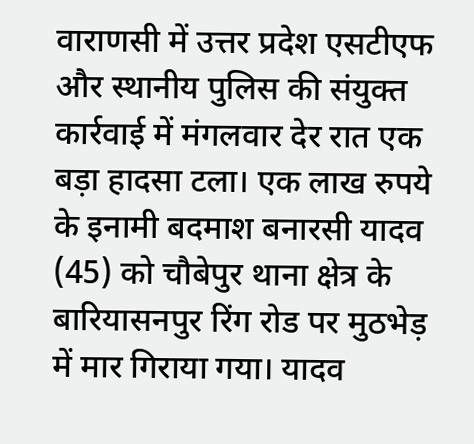वाराणसी में उत्तर प्रदेश एसटीएफ और स्थानीय पुलिस की संयुक्त कार्रवाई में मंगलवार देर रात एक बड़ा हादसा टला। एक लाख रुपये के इनामी बदमाश बनारसी यादव (45) को चौबेपुर थाना क्षेत्र के बारियासनपुर रिंग रोड पर मुठभेड़ में मार गिराया गया। यादव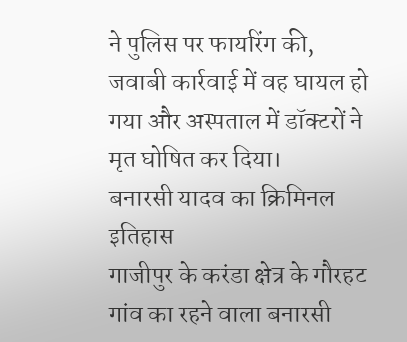ने पुलिस पर फायरिंग की, जवाबी कार्रवाई में वह घायल हो गया और अस्पताल में डॉक्टरों ने मृत घोषित कर दिया।
बनारसी यादव का क्रिमिनल इतिहास
गाजीपुर के करंडा क्षेत्र के गौरहट गांव का रहने वाला बनारसी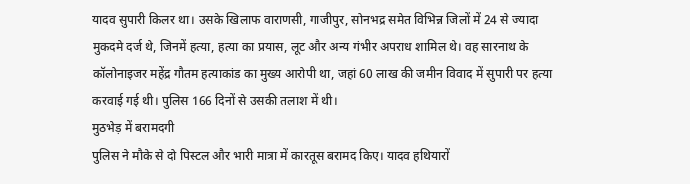यादव सुपारी किलर था। उसके खिलाफ वाराणसी, गाजीपुर, सोनभद्र समेत विभिन्न जिलों में 24 से ज्यादा मुकदमे दर्ज थे, जिनमें हत्या, हत्या का प्रयास, लूट और अन्य गंभीर अपराध शामिल थे। वह सारनाथ के कॉलोनाइजर महेंद्र गौतम हत्याकांड का मुख्य आरोपी था, जहां 60 लाख की जमीन विवाद में सुपारी पर हत्या करवाई गई थी। पुलिस 166 दिनों से उसकी तलाश में थी।
मुठभेड़ में बरामदगी
पुलिस ने मौके से दो पिस्टल और भारी मात्रा में कारतूस बरामद किए। यादव हथियारों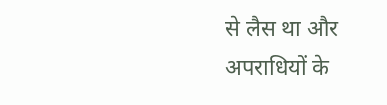से लैस था और अपराधियों के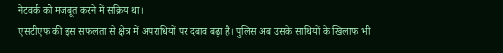नेटवर्क को मजबूत करने में सक्रिय था।
एसटीएफ की इस सफलता से क्षेत्र में अपराधियों पर दबाव बढ़ा है। पुलिस अब उसके साथियों के खिलाफ भी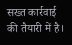सख्त कार्रवाई की तैयारी में है।